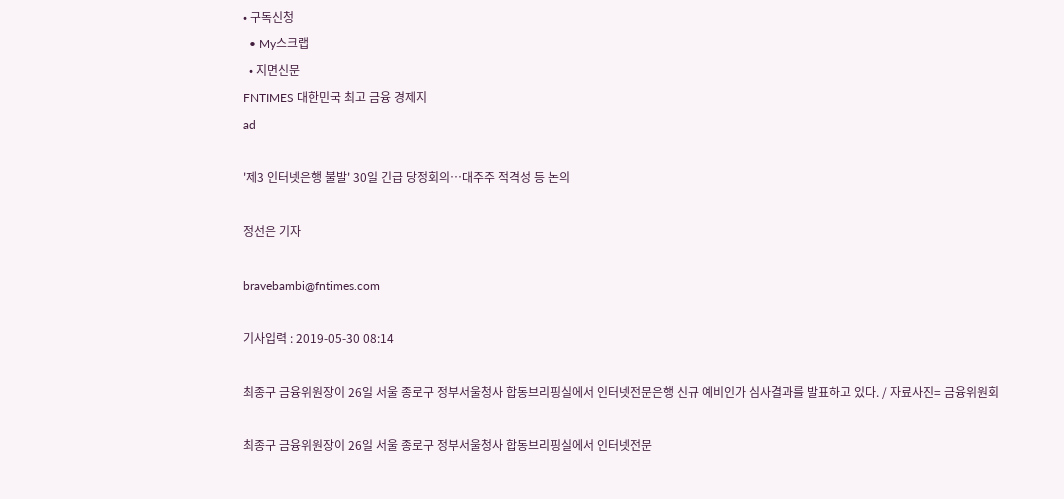• 구독신청
  • My스크랩
  • 지면신문
FNTIMES 대한민국 최고 금융 경제지
ad

'제3 인터넷은행 불발' 30일 긴급 당정회의…대주주 적격성 등 논의

정선은 기자

bravebambi@fntimes.com

기사입력 : 2019-05-30 08:14

최종구 금융위원장이 26일 서울 종로구 정부서울청사 합동브리핑실에서 인터넷전문은행 신규 예비인가 심사결과를 발표하고 있다. / 자료사진= 금융위원회

최종구 금융위원장이 26일 서울 종로구 정부서울청사 합동브리핑실에서 인터넷전문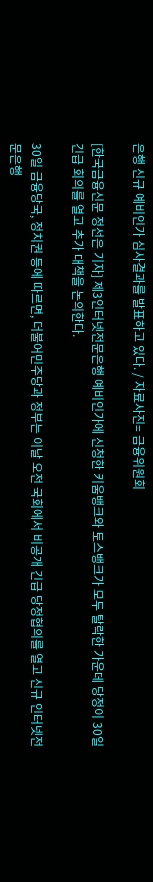은행 신규 예비인가 심사결과를 발표하고 있다. / 자료사진= 금융위원회

[한국금융신문 정선은 기자] 제3인터넷전문은행 예비인가에 신청한 키움뱅크와 토스뱅크가 모두 탈락한 가운데 당정이 30일 긴급 회의를 열고 추가 대책을 논의한다.

30일 금융당국, 정치권 등에 따르면, 더불어민주당과 정부는 이날 오전 국회에서 비공개 긴급 당정협의를 열고 신규 인터넷전문은행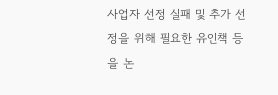사업자 선정 실패 및 추가 선정을 위해 필요한 유인책 등을 논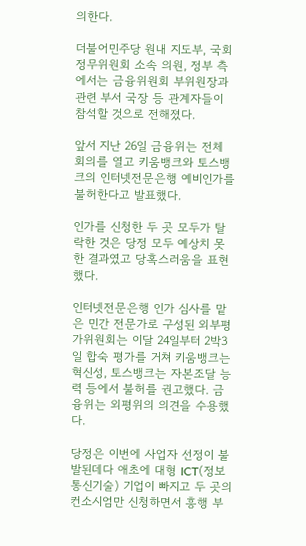의한다.

더불어민주당 원내 지도부, 국회 정무위원회 소속 의원, 정부 측에서는 금융위원회 부위원장과 관련 부서 국장 등 관계자들이 참석할 것으로 전해졌다.

앞서 지난 26일 금융위는 전체 회의를 열고 키움뱅크와 토스뱅크의 인터넷전문은행 예비인가를 불허한다고 발표했다.

인가를 신청한 두 곳 모두가 탈락한 것은 당정 모두 예상치 못한 결과였고 당혹스러움을 표현했다.

인터넷전문은행 인가 심사를 맡은 민간 전문가로 구성된 외부평가위원회는 이달 24일부터 2박3일 합숙 평가를 거쳐 키움뱅크는 혁신성, 토스뱅크는 자본조달 능력 등에서 불허를 권고했다. 금융위는 외평위의 의견을 수용했다.

당정은 이번에 사업자 선정이 불발된데다 애초에 대형 ICT(정보통신기술) 기업이 빠지고 두 곳의 컨소시엄만 신청하면서 흥행 부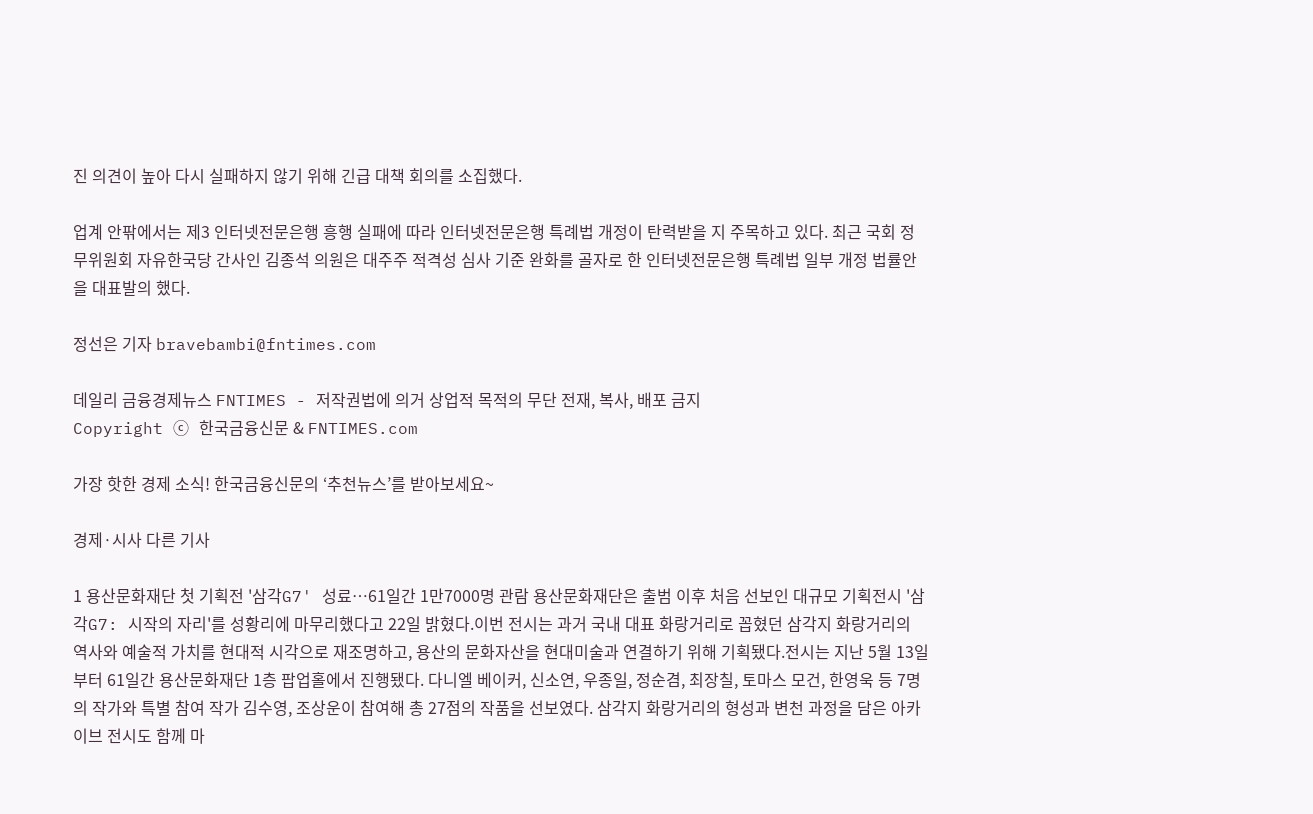진 의견이 높아 다시 실패하지 않기 위해 긴급 대책 회의를 소집했다.

업계 안팎에서는 제3 인터넷전문은행 흥행 실패에 따라 인터넷전문은행 특례법 개정이 탄력받을 지 주목하고 있다. 최근 국회 정무위원회 자유한국당 간사인 김종석 의원은 대주주 적격성 심사 기준 완화를 골자로 한 인터넷전문은행 특례법 일부 개정 법률안을 대표발의 했다.

정선은 기자 bravebambi@fntimes.com

데일리 금융경제뉴스 FNTIMES - 저작권법에 의거 상업적 목적의 무단 전재, 복사, 배포 금지
Copyright ⓒ 한국금융신문 & FNTIMES.com

가장 핫한 경제 소식! 한국금융신문의 ‘추천뉴스’를 받아보세요~

경제·시사 다른 기사

1 용산문화재단 첫 기획전 '삼각G7' 성료…61일간 1만7000명 관람 용산문화재단은 출범 이후 처음 선보인 대규모 기획전시 '삼각G7: 시작의 자리'를 성황리에 마무리했다고 22일 밝혔다.이번 전시는 과거 국내 대표 화랑거리로 꼽혔던 삼각지 화랑거리의 역사와 예술적 가치를 현대적 시각으로 재조명하고, 용산의 문화자산을 현대미술과 연결하기 위해 기획됐다.전시는 지난 5월 13일부터 61일간 용산문화재단 1층 팝업홀에서 진행됐다. 다니엘 베이커, 신소연, 우종일, 정순겸, 최장칠, 토마스 모건, 한영욱 등 7명의 작가와 특별 참여 작가 김수영, 조상운이 참여해 총 27점의 작품을 선보였다. 삼각지 화랑거리의 형성과 변천 과정을 담은 아카이브 전시도 함께 마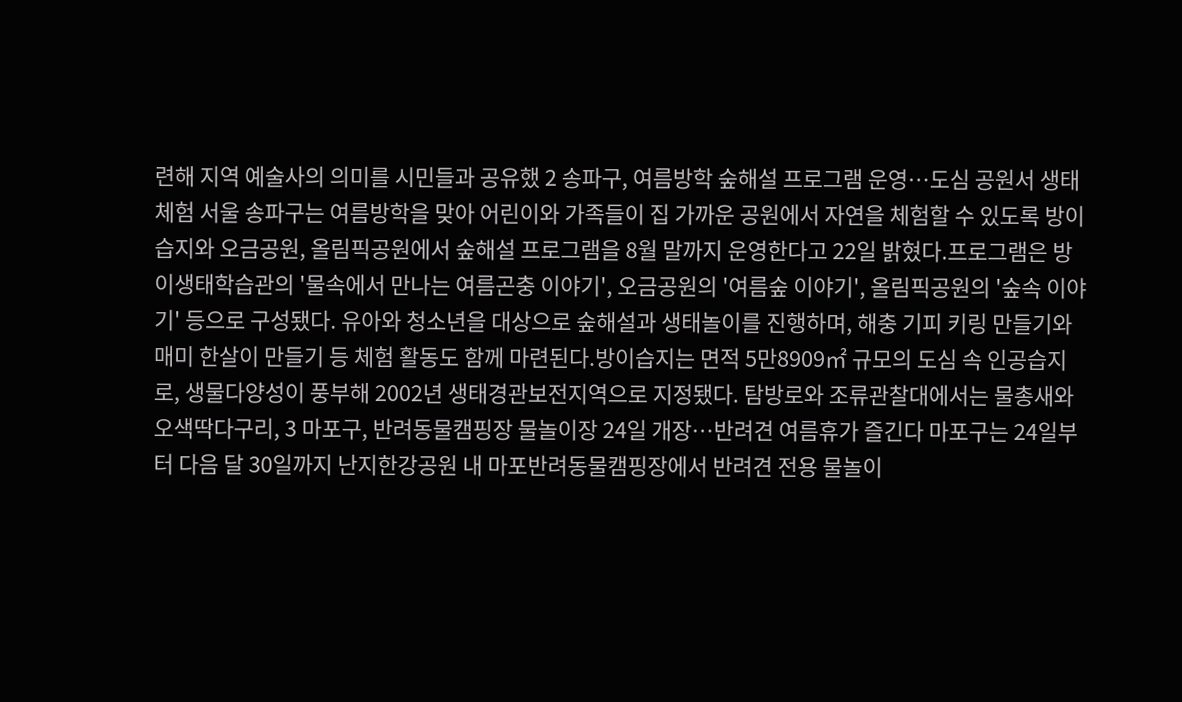련해 지역 예술사의 의미를 시민들과 공유했 2 송파구, 여름방학 숲해설 프로그램 운영…도심 공원서 생태체험 서울 송파구는 여름방학을 맞아 어린이와 가족들이 집 가까운 공원에서 자연을 체험할 수 있도록 방이습지와 오금공원, 올림픽공원에서 숲해설 프로그램을 8월 말까지 운영한다고 22일 밝혔다.프로그램은 방이생태학습관의 '물속에서 만나는 여름곤충 이야기', 오금공원의 '여름숲 이야기', 올림픽공원의 '숲속 이야기' 등으로 구성됐다. 유아와 청소년을 대상으로 숲해설과 생태놀이를 진행하며, 해충 기피 키링 만들기와 매미 한살이 만들기 등 체험 활동도 함께 마련된다.방이습지는 면적 5만8909㎡ 규모의 도심 속 인공습지로, 생물다양성이 풍부해 2002년 생태경관보전지역으로 지정됐다. 탐방로와 조류관찰대에서는 물총새와 오색딱다구리, 3 마포구, 반려동물캠핑장 물놀이장 24일 개장…반려견 여름휴가 즐긴다 마포구는 24일부터 다음 달 30일까지 난지한강공원 내 마포반려동물캠핑장에서 반려견 전용 물놀이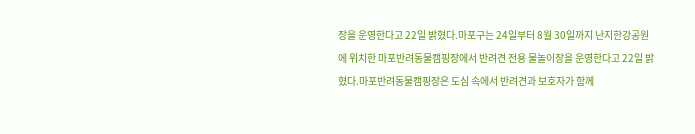장을 운영한다고 22일 밝혔다.마포구는 24일부터 8월 30일까지 난지한강공원에 위치한 마포반려동물캠핑장에서 반려견 전용 물놀이장을 운영한다고 22일 밝혔다.마포반려동물캠핑장은 도심 속에서 반려견과 보호자가 함께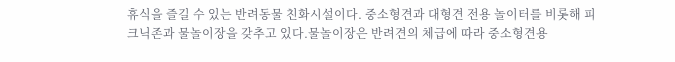휴식을 즐길 수 있는 반려동물 친화시설이다. 중소형견과 대형견 전용 놀이터를 비롯해 피크닉존과 물놀이장을 갖추고 있다.물놀이장은 반려견의 체급에 따라 중소형견용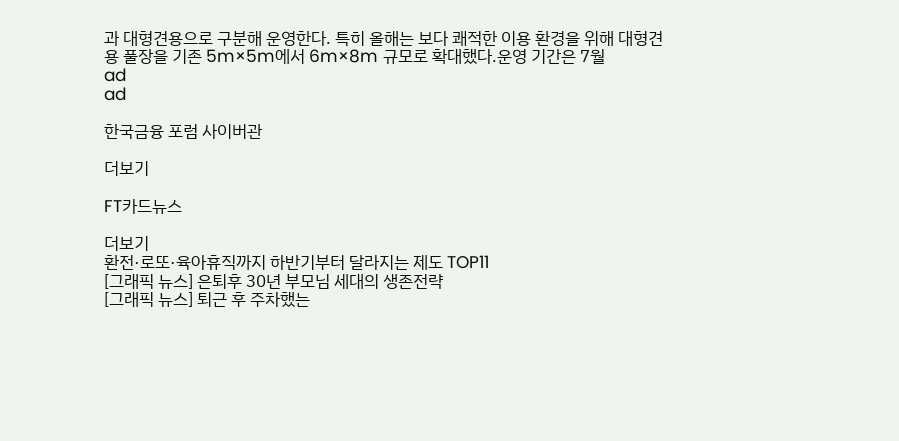과 대형견용으로 구분해 운영한다. 특히 올해는 보다 쾌적한 이용 환경을 위해 대형견용 풀장을 기존 5m×5m에서 6m×8m 규모로 확대했다.운영 기간은 7월
ad
ad

한국금융 포럼 사이버관

더보기

FT카드뉴스

더보기
환전·로또·육아휴직까지 하반기부터 달라지는 제도 TOP11
[그래픽 뉴스] 은퇴후 30년 부모님 세대의 생존전략
[그래픽 뉴스] 퇴근 후 주차했는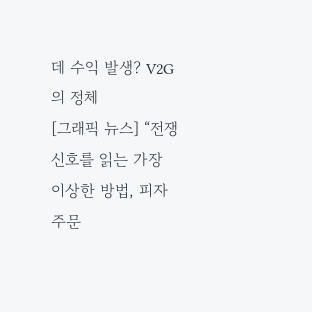데 수익 발생? V2G의 정체
[그래픽 뉴스] “전쟁 신호를 읽는 가장 이상한 방법, 피자 주문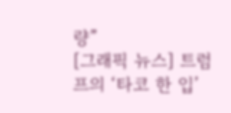량”
[그래픽 뉴스] 트럼프의 ‘타코 한 입’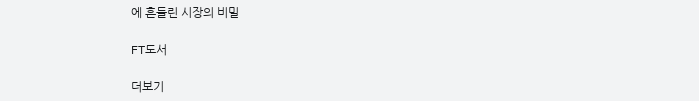에 흔들린 시장의 비밀

FT도서

더보기